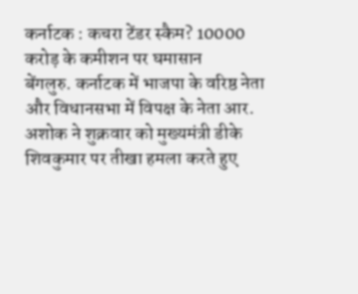कर्नाटक : कचरा टेंडर स्कैम? 10000 करोड़ के कमीशन पर घमासान
बेंगलुरु. कर्नाटक में भाजपा के वरिष्ठ नेता और विधानसभा में विपक्ष के नेता आर. अशोक ने शुक्रवार को मुख्यमंत्री डीके शिवकुमार पर तीखा हमला करते हुए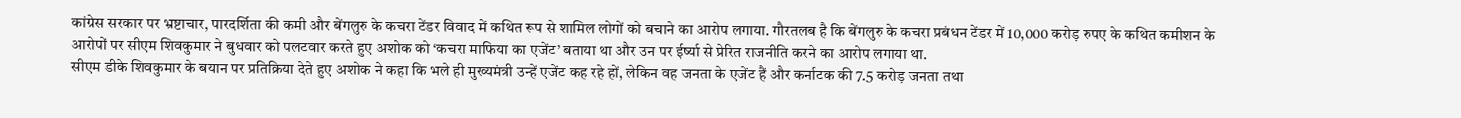कांग्रेस सरकार पर भ्रष्टाचार, पारदर्शिता की कमी और बेंगलुरु के कचरा टेंडर विवाद में कथित रूप से शामिल लोगों को बचाने का आरोप लगाया. गौरतलब है कि बेंगलुरु के कचरा प्रबंधन टेंडर में 10,000 करोड़ रुपए के कथित कमीशन के आरोपों पर सीएम शिवकुमार ने बुधवार को पलटवार करते हुए अशोक को ‘कचरा माफिया का एजेंट’ बताया था और उन पर ईर्ष्या से प्रेरित राजनीति करने का आरोप लगाया था.
सीएम डीके शिवकुमार के बयान पर प्रतिक्रिया देते हुए अशोक ने कहा कि भले ही मुख्यमंत्री उन्हें एजेंट कह रहे हों, लेकिन वह जनता के एजेंट हैं और कर्नाटक की 7.5 करोड़ जनता तथा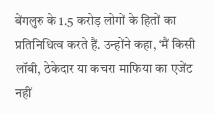बेंगलुरु के 1.5 करोड़ लोगों के हितों का प्रतिनिधित्व करते हैं. उन्होंने कहा, ‘मैं किसी लॉबी, ठेकेदार या कचरा माफिया का एजेंट नहीं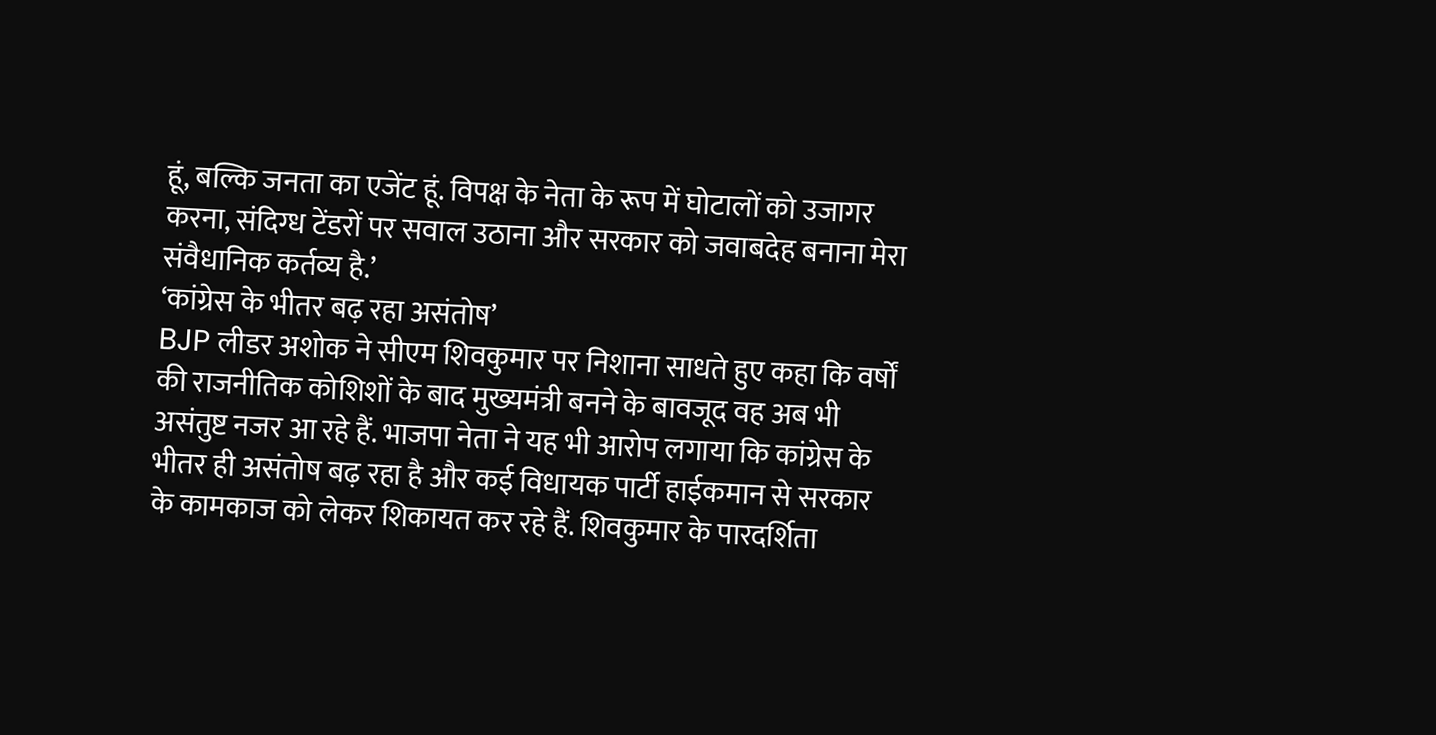हूं, बल्कि जनता का एजेंट हूं. विपक्ष के नेता के रूप में घोटालों को उजागर करना, संदिग्ध टेंडरों पर सवाल उठाना और सरकार को जवाबदेह बनाना मेरा संवैधानिक कर्तव्य है.’
‘कांग्रेस के भीतर बढ़ रहा असंतोष’
BJP लीडर अशोक ने सीएम शिवकुमार पर निशाना साधते हुए कहा कि वर्षों की राजनीतिक कोशिशों के बाद मुख्यमंत्री बनने के बावजूद वह अब भी असंतुष्ट नजर आ रहे हैं. भाजपा नेता ने यह भी आरोप लगाया कि कांग्रेस के भीतर ही असंतोष बढ़ रहा है और कई विधायक पार्टी हाईकमान से सरकार के कामकाज को लेकर शिकायत कर रहे हैं. शिवकुमार के पारदर्शिता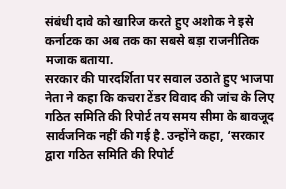संबंधी दावे को खारिज करते हुए अशोक ने इसे कर्नाटक का अब तक का सबसे बड़ा राजनीतिक मजाक बताया.
सरकार की पारदर्शिता पर सवाल उठाते हुए भाजपा नेता ने कहा कि कचरा टेंडर विवाद की जांच के लिए गठित समिति की रिपोर्ट तय समय सीमा के बावजूद सार्वजनिक नहीं की गई है. उन्होंने कहा, ‘सरकार द्वारा गठित समिति की रिपोर्ट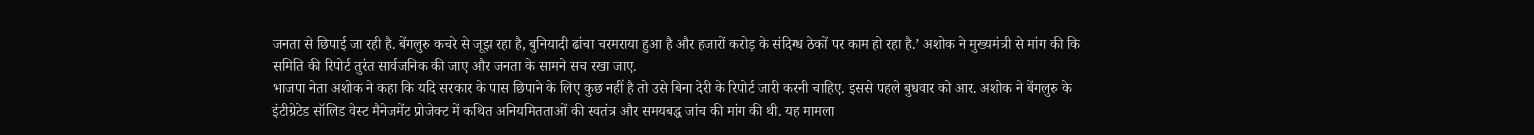जनता से छिपाई जा रही है. बेंगलुरु कचरे से जूझ रहा है, बुनियादी ढांचा चरमराया हुआ है और हजारों करोड़ के संदिग्ध ठेकों पर काम हो रहा है.’ अशोक ने मुख्यमंत्री से मांग की कि समिति की रिपोर्ट तुरंत सार्वजनिक की जाए और जनता के सामने सच रखा जाए.
भाजपा नेता अशोक ने कहा कि यदि सरकार के पास छिपाने के लिए कुछ नहीं है तो उसे बिना देरी के रिपोर्ट जारी करनी चाहिए. इससे पहले बुधवार को आर. अशोक ने बेंगलुरु के इंटीग्रेटेड सॉलिड वेस्ट मैनेजमेंट प्रोजेक्ट में कथित अनियमितताओं की स्वतंत्र और समयबद्ध जांच की मांग की थी. यह मामला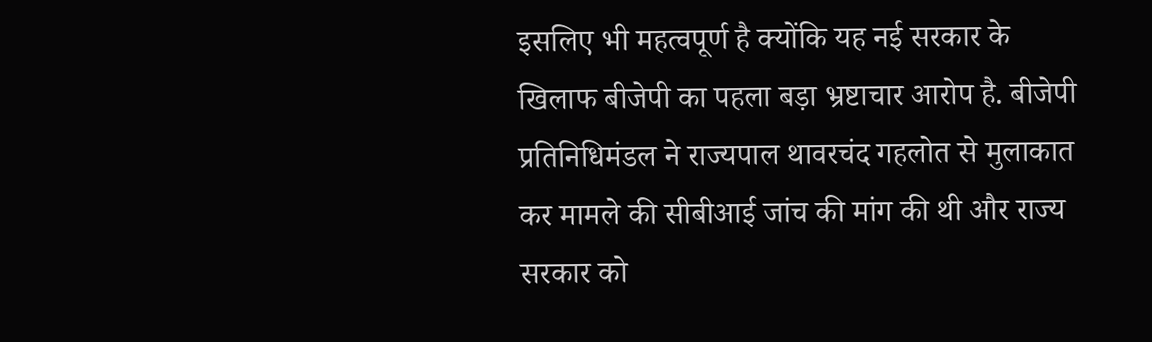इसलिए भी महत्वपूर्ण है क्योंकि यह नई सरकार के खिलाफ बीजेपी का पहला बड़ा भ्रष्टाचार आरोप है. बीजेपी प्रतिनिधिमंडल ने राज्यपाल थावरचंद गहलोत से मुलाकात कर मामले की सीबीआई जांच की मांग की थी और राज्य सरकार को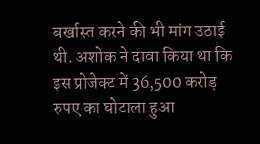बर्खास्त करने की भी मांग उठाई थी. अशोक ने दावा किया था कि इस प्रोजेक्ट में 36,500 करोड़ रुपए का घोटाला हुआ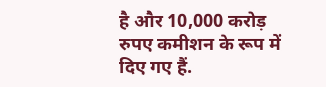है और 10,000 करोड़ रुपए कमीशन के रूप में दिए गए हैं.